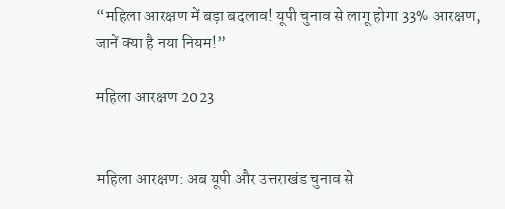“महिला आरक्षण में बड़ा बदलाव! यूपी चुनाव से लागू होगा 33% आरक्षण, जानें क्या है नया नियम!”

महिला आरक्षण 2023


महिला आरक्षण: अब यूपी और उत्तराखंड चुनाव से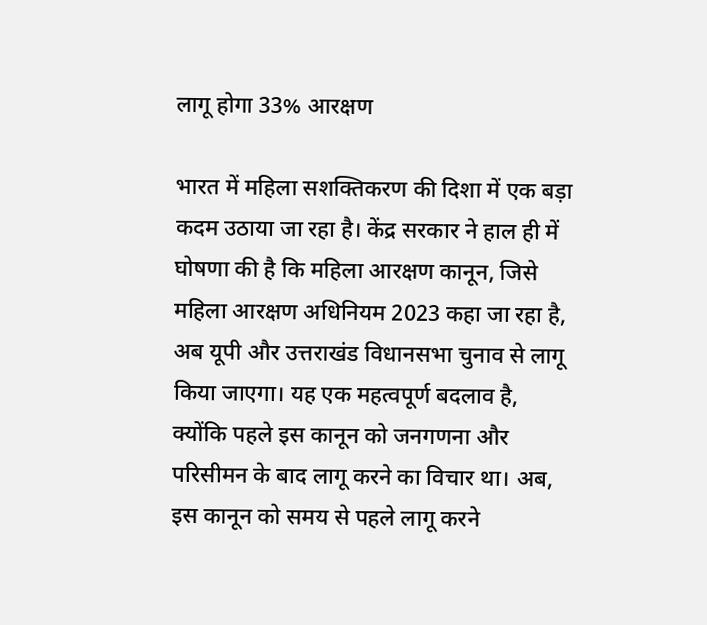लागू होगा 33% आरक्षण

भारत में महिला सशक्तिकरण की दिशा में एक बड़ा कदम उठाया जा रहा है। केंद्र सरकार ने हाल ही में घोषणा की है कि महिला आरक्षण कानून, जिसे महिला आरक्षण अधिनियम 2023 कहा जा रहा है, अब यूपी और उत्तराखंड विधानसभा चुनाव से लागू किया जाएगा। यह एक महत्वपूर्ण बदलाव है, क्योंकि पहले इस कानून को जनगणना और परिसीमन के बाद लागू करने का विचार था। अब, इस कानून को समय से पहले लागू करने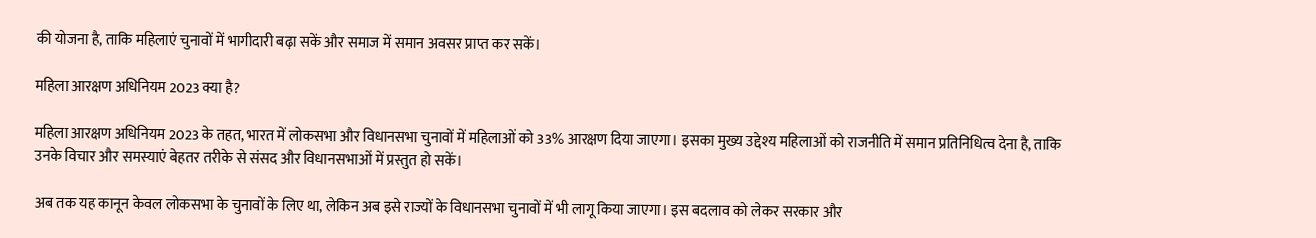की योजना है, ताकि महिलाएं चुनावों में भागीदारी बढ़ा सकें और समाज में समान अवसर प्राप्त कर सकें।

महिला आरक्षण अधिनियम 2023 क्या है?

महिला आरक्षण अधिनियम 2023 के तहत, भारत में लोकसभा और विधानसभा चुनावों में महिलाओं को 33% आरक्षण दिया जाएगा। इसका मुख्य उद्देश्य महिलाओं को राजनीति में समान प्रतिनिधित्व देना है, ताकि उनके विचार और समस्याएं बेहतर तरीके से संसद और विधानसभाओं में प्रस्तुत हो सकें।

अब तक यह कानून केवल लोकसभा के चुनावों के लिए था, लेकिन अब इसे राज्यों के विधानसभा चुनावों में भी लागू किया जाएगा। इस बदलाव को लेकर सरकार और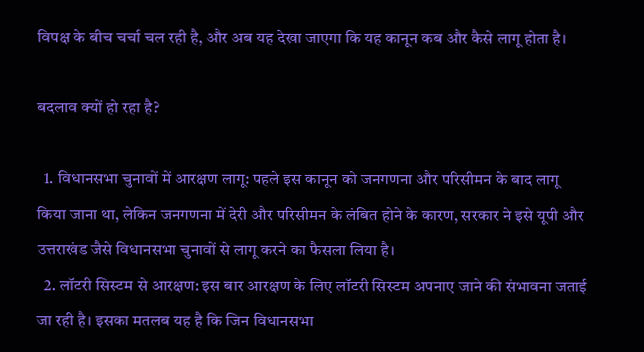विपक्ष के बीच चर्चा चल रही है, और अब यह देखा जाएगा कि यह कानून कब और कैसे लागू होता है।

बदलाव क्यों हो रहा है?

  1. विधानसभा चुनावों में आरक्षण लागू: पहले इस कानून को जनगणना और परिसीमन के बाद लागू किया जाना था, लेकिन जनगणना में देरी और परिसीमन के लंबित होने के कारण, सरकार ने इसे यूपी और उत्तराखंड जैसे विधानसभा चुनावों से लागू करने का फैसला लिया है।
  2. लॉटरी सिस्टम से आरक्षण: इस बार आरक्षण के लिए लॉटरी सिस्टम अपनाए जाने की संभावना जताई जा रही है। इसका मतलब यह है कि जिन विधानसभा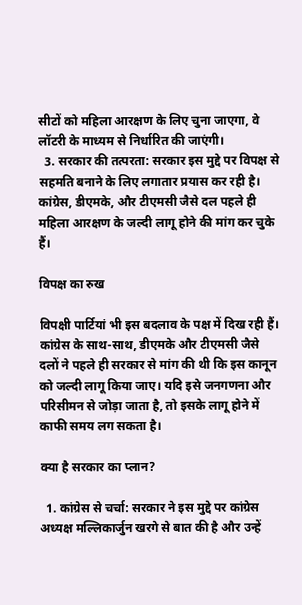सीटों को महिला आरक्षण के लिए चुना जाएगा, वे लॉटरी के माध्यम से निर्धारित की जाएंगी।
  3. सरकार की तत्परता: सरकार इस मुद्दे पर विपक्ष से सहमति बनाने के लिए लगातार प्रयास कर रही है। कांग्रेस, डीएमके, और टीएमसी जैसे दल पहले ही महिला आरक्षण के जल्दी लागू होने की मांग कर चुके हैं।

विपक्ष का रुख

विपक्षी पार्टियां भी इस बदलाव के पक्ष में दिख रही हैं। कांग्रेस के साथ-साथ, डीएमके और टीएमसी जैसे दलों ने पहले ही सरकार से मांग की थी कि इस कानून को जल्दी लागू किया जाए। यदि इसे जनगणना और परिसीमन से जोड़ा जाता है, तो इसके लागू होने में काफी समय लग सकता है।

क्या है सरकार का प्लान?

  1. कांग्रेस से चर्चा: सरकार ने इस मुद्दे पर कांग्रेस अध्यक्ष मल्लिकार्जुन खरगे से बात की है और उन्हें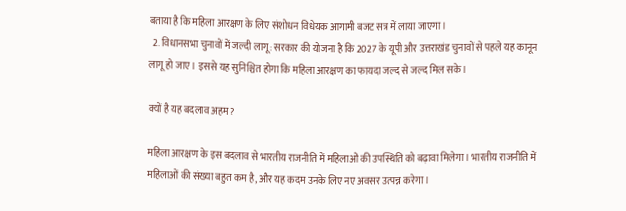बताया है कि महिला आरक्षण के लिए संशोधन विधेयक आगामी बजट सत्र में लाया जाएगा।
  2. विधानसभा चुनावों में जल्दी लागू: सरकार की योजना है कि 2027 के यूपी और उत्तराखंड चुनावों से पहले यह कानून लागू हो जाए। इससे यह सुनिश्चित होगा कि महिला आरक्षण का फायदा जल्द से जल्द मिल सके।

क्यों है यह बदलाव अहम?

महिला आरक्षण के इस बदलाव से भारतीय राजनीति में महिलाओं की उपस्थिति को बढ़ावा मिलेगा। भारतीय राजनीति में महिलाओं की संख्या बहुत कम है, और यह कदम उनके लिए नए अवसर उत्पन्न करेगा।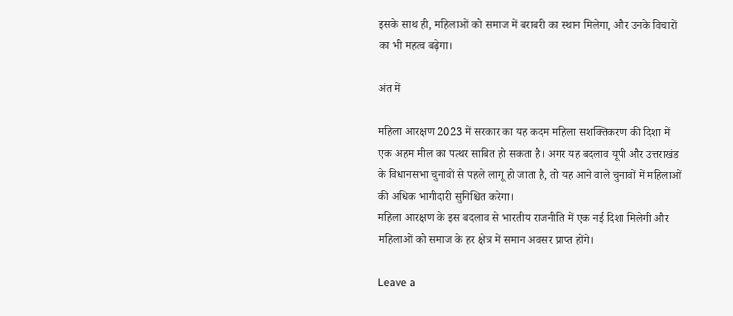इसके साथ ही, महिलाओं को समाज में बराबरी का स्थान मिलेगा, और उनके विचारों का भी महत्व बढ़ेगा।

अंत में

महिला आरक्षण 2023 में सरकार का यह कदम महिला सशक्तिकरण की दिशा में एक अहम मील का पत्थर साबित हो सकता है। अगर यह बदलाव यूपी और उत्तराखंड के विधानसभा चुनावों से पहले लागू हो जाता है, तो यह आने वाले चुनावों में महिलाओं की अधिक भागीदारी सुनिश्चित करेगा।
महिला आरक्षण के इस बदलाव से भारतीय राजनीति में एक नई दिशा मिलेगी और महिलाओं को समाज के हर क्षेत्र में समान अवसर प्राप्त होंगे।

Leave a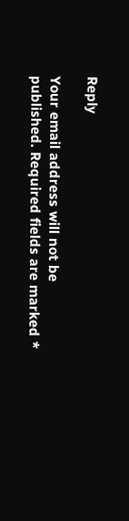Reply

Your email address will not be published. Required fields are marked *